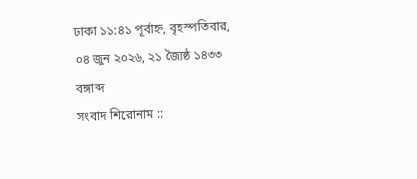ঢাকা ১১:৪১ পূর্বাহ্ন, বৃহস্পতিবার, ০৪ জুন ২০২৬, ২১ জ্যৈষ্ঠ ১৪৩৩ বঙ্গাব্দ
সংবাদ শিরোনাম ::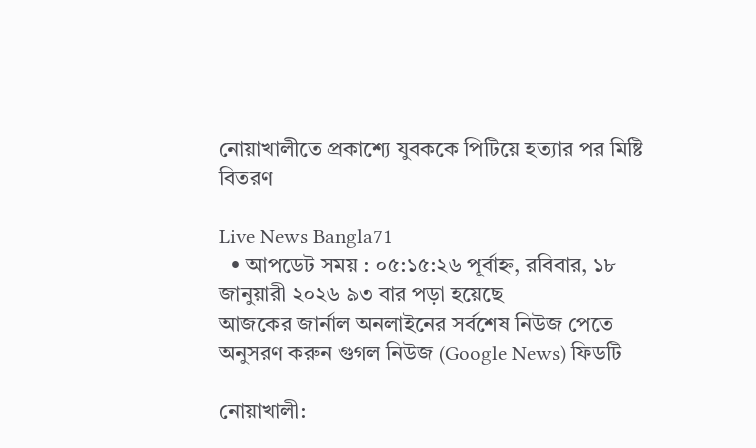নোয়াখালীতে প্রকাশ্যে যুবককে পিটিয়ে হত্যার পর মিষ্টি বিতরণ

Live News Bangla71
  • আপডেট সময় : ০৫:১৫:২৬ পূর্বাহ্ন, রবিবার, ১৮ জানুয়ারী ২০২৬ ৯৩ বার পড়া হয়েছে
আজকের জার্নাল অনলাইনের সর্বশেষ নিউজ পেতে অনুসরণ করুন গুগল নিউজ (Google News) ফিডটি

নোয়াখালী: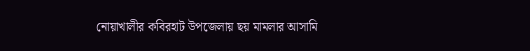নোয়াখালীর কবিরহাট উপজেলায় ছয় মামলার আসামি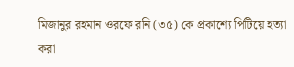মিজানুর রহমান ওরফে রনি (৩৫) কে প্রকাশ্যে পিটিয়ে হত্যা করা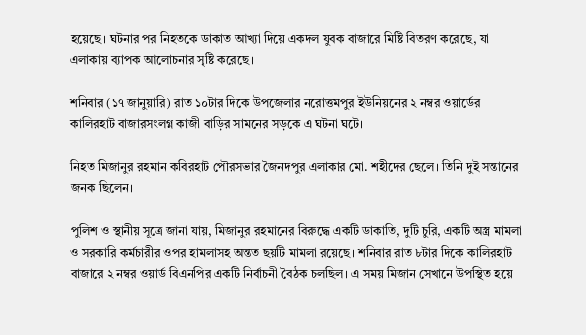হয়েছে। ঘটনার পর নিহতকে ডাকাত আখ্যা দিয়ে একদল যুবক বাজারে মিষ্টি বিতরণ করেছে, যা এলাকায় ব্যাপক আলোচনার সৃষ্টি করেছে।

শনিবার (১৭ জানুয়ারি) রাত ১০টার দিকে উপজেলার নরোত্তমপুর ইউনিয়নের ২ নম্বর ওয়ার্ডের কালিরহাট বাজারসংলগ্ন কাজী বাড়ির সামনের সড়কে এ ঘটনা ঘটে।

নিহত মিজানুর রহমান কবিরহাট পৌরসভার জৈনদপুর এলাকার মো. শহীদের ছেলে। তিনি দুই সন্তানের জনক ছিলেন।

পুলিশ ও স্থানীয় সূত্রে জানা যায়, মিজানুর রহমানের বিরুদ্ধে একটি ডাকাতি, দুটি চুরি, একটি অস্ত্র মামলা ও সরকারি কর্মচারীর ওপর হামলাসহ অন্তত ছয়টি মামলা রয়েছে। শনিবার রাত ৮টার দিকে কালিরহাট বাজারে ২ নম্বর ওয়ার্ড বিএনপির একটি নির্বাচনী বৈঠক চলছিল। এ সময় মিজান সেখানে উপস্থিত হয়ে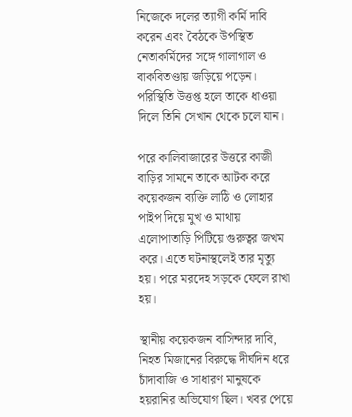নিজেকে দলের ত্যাগী কর্মি দাবি করেন এবং বৈঠকে উপস্থিত নেতাকর্মিদের সঙ্গে গালাগাল ও বাকবিতণ্ডায় জড়িয়ে পড়েন। পরিস্থিতি উত্তপ্ত হলে তাকে ধাওয়া দিলে তিনি সেখান থেকে চলে যান।

পরে কালিবাজারের উত্তরে কাজী বাড়ির সামনে তাকে আটক করে কয়েকজন ব্যক্তি লাঠি ও লোহার পাইপ দিয়ে মুখ ও মাথায় এলোপাতাড়ি পিটিয়ে গুরুত্বর জখম করে। এতে ঘটনাস্থলেই তার মৃত্যু হয়। পরে মরদেহ সড়কে ফেলে রাখা হয়।

স্থানীয় কয়েকজন বাসিন্দার দাবি, নিহত মিজানের বিরুদ্ধে দীর্ঘদিন ধরে চাঁদাবাজি ও সাধারণ মানুষকে হয়রানির অভিযোগ ছিল। খবর পেয়ে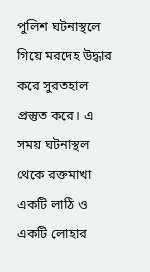পুলিশ ঘটনাস্থলে গিয়ে মরদেহ উদ্ধার করে সুরতহাল প্রস্তুত করে। এ সময় ঘটনাস্থল থেকে রক্তমাখা একটি লাঠি ও একটি লোহার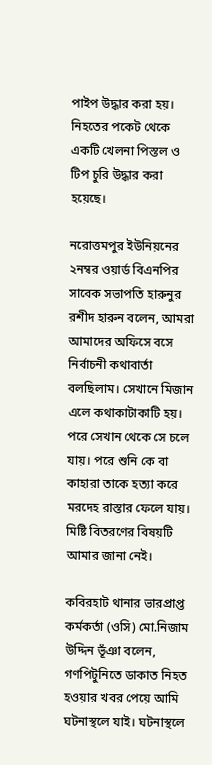পাইপ উদ্ধার করা হয়। নিহতের পকেট থেকে একটি খেলনা পিস্তল ও টিপ চুরি উদ্ধার করা হয়েছে।

নরোত্তমপুর ইউনিয়নের ২নম্বর ওয়ার্ড বিএনপির সাবেক সভাপতি হারুনুর রশীদ হারুন বলেন, আমরা আমাদের অফিসে বসে নির্বাচনী কথাবার্তা বলছিলাম। সেখানে মিজান এলে কথাকাটাকাটি হয়। পরে সেখান থেকে সে চলে যায়। পরে শুনি কে বা কাহারা তাকে হত্যা করে মরদেহ রাস্তার ফেলে যায়। মিষ্টি বিতরণের বিষয়টি আমার জানা নেই।

কবিরহাট থানার ভারপ্রাপ্ত কর্মকর্তা (ওসি) মো.নিজাম উদ্দিন ভূঁঞা বলেন, গণপিটুনিতে ডাকাত নিহত হওয়ার খবর পেয়ে আমি ঘটনাস্থলে যাই। ঘটনাস্থলে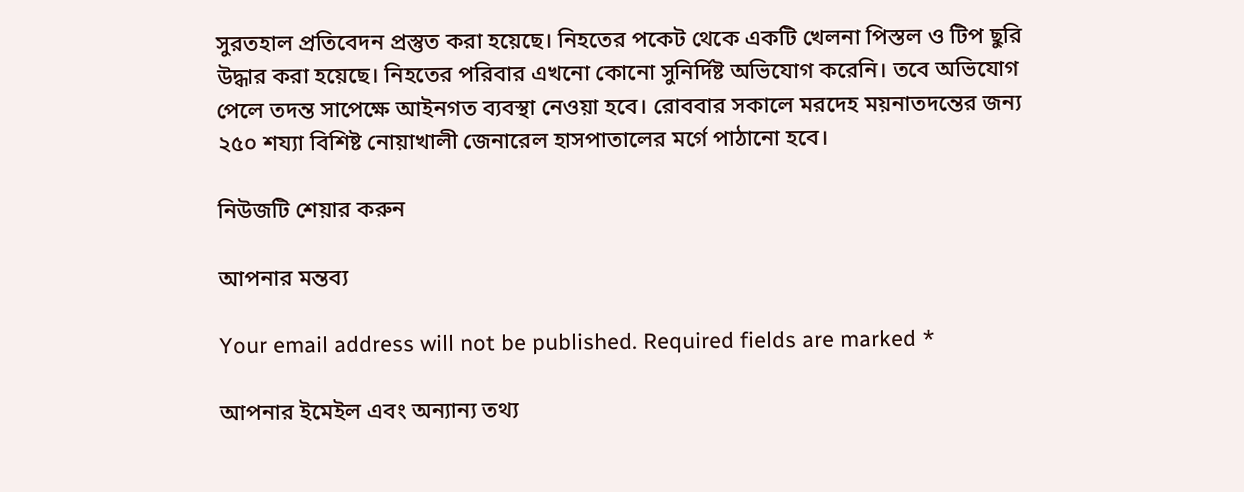সুরতহাল প্রতিবেদন প্রস্তুত করা হয়েছে। নিহতের পকেট থেকে একটি খেলনা পিস্তল ও টিপ ছুরি উদ্ধার করা হয়েছে। নিহতের পরিবার এখনো কোনো সুনির্দিষ্ট অভিযোগ করেনি। তবে অভিযোগ পেলে তদন্ত সাপেক্ষে আইনগত ব্যবস্থা নেওয়া হবে। রোববার সকালে মরদেহ ময়নাতদন্তের জন্য ২৫০ শয্যা বিশিষ্ট নোয়াখালী জেনারেল হাসপাতালের মর্গে পাঠানো হবে।

নিউজটি শেয়ার করুন

আপনার মন্তব্য

Your email address will not be published. Required fields are marked *

আপনার ইমেইল এবং অন্যান্য তথ্য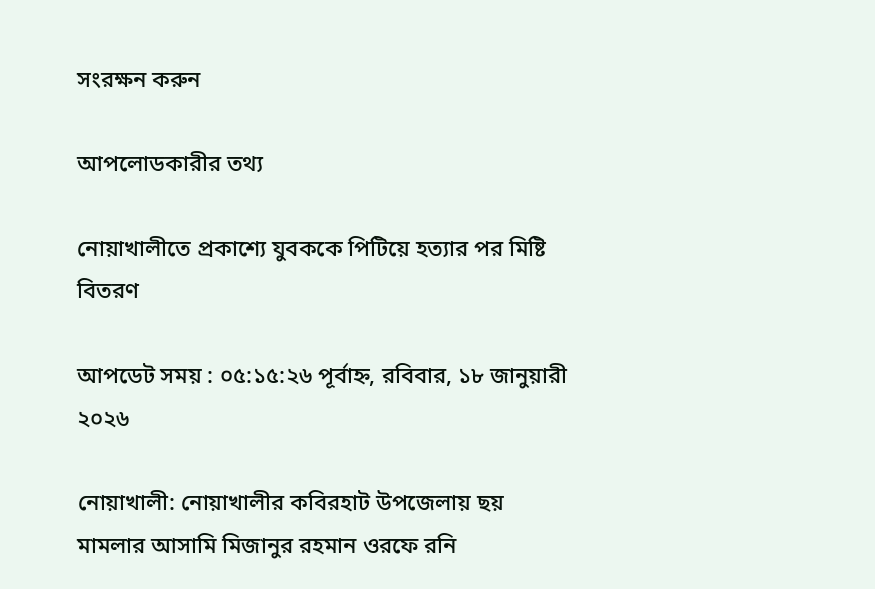সংরক্ষন করুন

আপলোডকারীর তথ্য

নোয়াখালীতে প্রকাশ্যে যুবককে পিটিয়ে হত্যার পর মিষ্টি বিতরণ

আপডেট সময় : ০৫:১৫:২৬ পূর্বাহ্ন, রবিবার, ১৮ জানুয়ারী ২০২৬

নোয়াখালী: নোয়াখালীর কবিরহাট উপজেলায় ছয় মামলার আসামি মিজানুর রহমান ওরফে রনি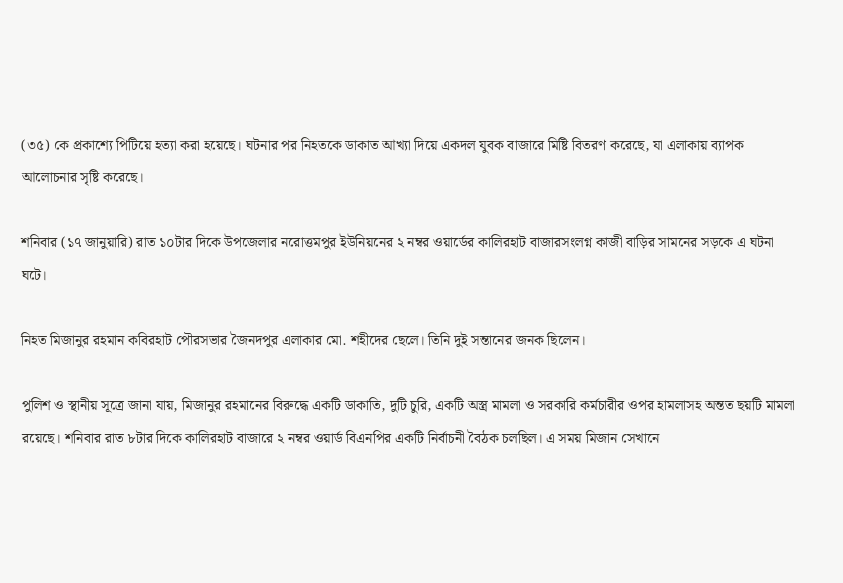(৩৫) কে প্রকাশ্যে পিটিয়ে হত্যা করা হয়েছে। ঘটনার পর নিহতকে ডাকাত আখ্যা দিয়ে একদল যুবক বাজারে মিষ্টি বিতরণ করেছে, যা এলাকায় ব্যাপক আলোচনার সৃষ্টি করেছে।

শনিবার (১৭ জানুয়ারি) রাত ১০টার দিকে উপজেলার নরোত্তমপুর ইউনিয়নের ২ নম্বর ওয়ার্ডের কালিরহাট বাজারসংলগ্ন কাজী বাড়ির সামনের সড়কে এ ঘটনা ঘটে।

নিহত মিজানুর রহমান কবিরহাট পৌরসভার জৈনদপুর এলাকার মো. শহীদের ছেলে। তিনি দুই সন্তানের জনক ছিলেন।

পুলিশ ও স্থানীয় সূত্রে জানা যায়, মিজানুর রহমানের বিরুদ্ধে একটি ডাকাতি, দুটি চুরি, একটি অস্ত্র মামলা ও সরকারি কর্মচারীর ওপর হামলাসহ অন্তত ছয়টি মামলা রয়েছে। শনিবার রাত ৮টার দিকে কালিরহাট বাজারে ২ নম্বর ওয়ার্ড বিএনপির একটি নির্বাচনী বৈঠক চলছিল। এ সময় মিজান সেখানে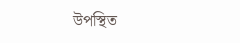উপস্থিত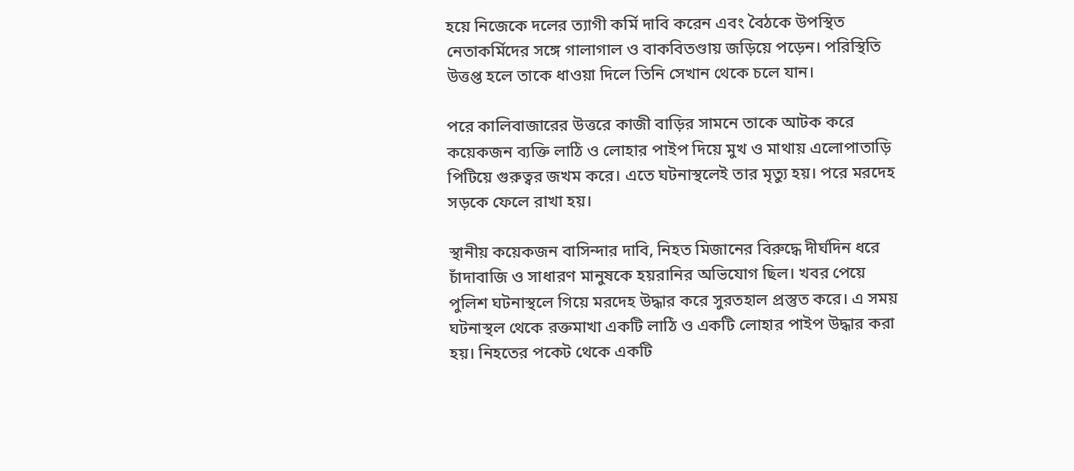হয়ে নিজেকে দলের ত্যাগী কর্মি দাবি করেন এবং বৈঠকে উপস্থিত নেতাকর্মিদের সঙ্গে গালাগাল ও বাকবিতণ্ডায় জড়িয়ে পড়েন। পরিস্থিতি উত্তপ্ত হলে তাকে ধাওয়া দিলে তিনি সেখান থেকে চলে যান।

পরে কালিবাজারের উত্তরে কাজী বাড়ির সামনে তাকে আটক করে কয়েকজন ব্যক্তি লাঠি ও লোহার পাইপ দিয়ে মুখ ও মাথায় এলোপাতাড়ি পিটিয়ে গুরুত্বর জখম করে। এতে ঘটনাস্থলেই তার মৃত্যু হয়। পরে মরদেহ সড়কে ফেলে রাখা হয়।

স্থানীয় কয়েকজন বাসিন্দার দাবি, নিহত মিজানের বিরুদ্ধে দীর্ঘদিন ধরে চাঁদাবাজি ও সাধারণ মানুষকে হয়রানির অভিযোগ ছিল। খবর পেয়ে পুলিশ ঘটনাস্থলে গিয়ে মরদেহ উদ্ধার করে সুরতহাল প্রস্তুত করে। এ সময় ঘটনাস্থল থেকে রক্তমাখা একটি লাঠি ও একটি লোহার পাইপ উদ্ধার করা হয়। নিহতের পকেট থেকে একটি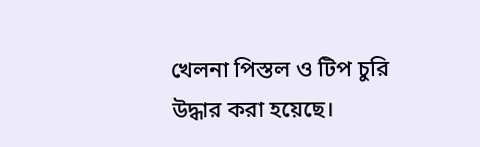খেলনা পিস্তল ও টিপ চুরি উদ্ধার করা হয়েছে।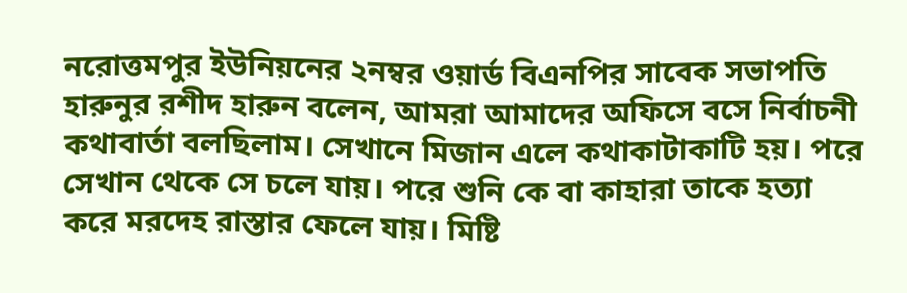নরোত্তমপুর ইউনিয়নের ২নম্বর ওয়ার্ড বিএনপির সাবেক সভাপতি হারুনুর রশীদ হারুন বলেন, আমরা আমাদের অফিসে বসে নির্বাচনী কথাবার্তা বলছিলাম। সেখানে মিজান এলে কথাকাটাকাটি হয়। পরে সেখান থেকে সে চলে যায়। পরে শুনি কে বা কাহারা তাকে হত্যা করে মরদেহ রাস্তার ফেলে যায়। মিষ্টি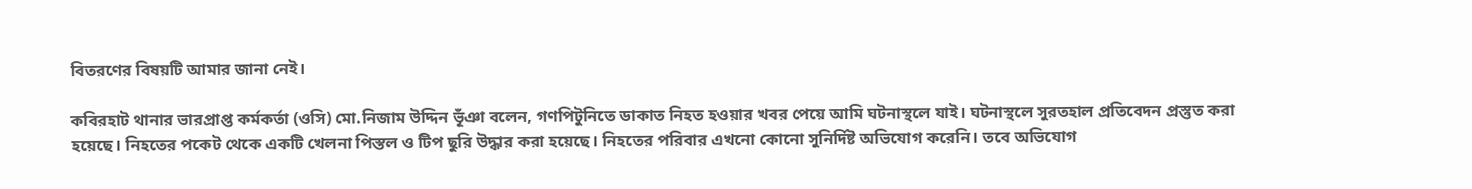বিতরণের বিষয়টি আমার জানা নেই।

কবিরহাট থানার ভারপ্রাপ্ত কর্মকর্তা (ওসি) মো.নিজাম উদ্দিন ভূঁঞা বলেন, গণপিটুনিতে ডাকাত নিহত হওয়ার খবর পেয়ে আমি ঘটনাস্থলে যাই। ঘটনাস্থলে সুরতহাল প্রতিবেদন প্রস্তুত করা হয়েছে। নিহতের পকেট থেকে একটি খেলনা পিস্তল ও টিপ ছুরি উদ্ধার করা হয়েছে। নিহতের পরিবার এখনো কোনো সুনির্দিষ্ট অভিযোগ করেনি। তবে অভিযোগ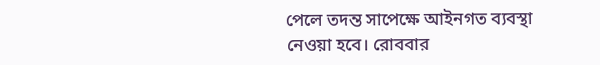পেলে তদন্ত সাপেক্ষে আইনগত ব্যবস্থা নেওয়া হবে। রোববার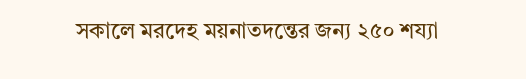সকালে মরদেহ ময়নাতদন্তের জন্য ২৫০ শয্যা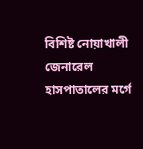বিশিষ্ট নোয়াখালী জেনারেল হাসপাতালের মর্গে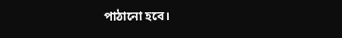পাঠানো হবে।